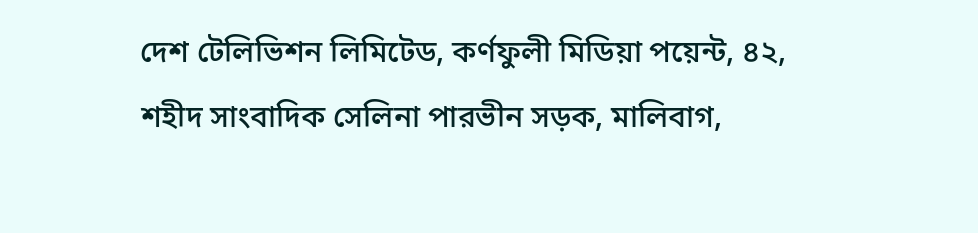দেশ টেলিভিশন লিমিটেড, কর্ণফুলী মিডিয়া পয়েন্ট, ৪২, শহীদ সাংবাদিক সেলিনা পারভীন সড়ক, মালিবাগ,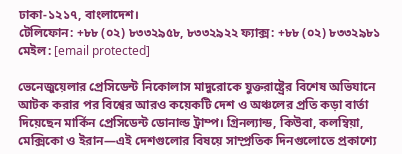ঢাকা-১২১৭, বাংলাদেশ।
টেলিফোন: +৮৮ (০২) ৮৩৩২৯৫৮, ৮৩৩২৯২২ ফ্যাক্স: +৮৮ (০২) ৮৩৩২৯৮১ মেইল: [email protected]

ভেনেজুয়েলার প্রেসিডেন্ট নিকোলাস মাদুরোকে যুক্তরাষ্ট্রের বিশেষ অভিযানে আটক করার পর বিশ্বের আরও কয়েকটি দেশ ও অঞ্চলের প্রতি কড়া বার্তা দিয়েছেন মার্কিন প্রেসিডেন্ট ডোনাল্ড ট্রাম্প। গ্রিনল্যান্ড, কিউবা, কলম্বিয়া, মেক্সিকো ও ইরান—এই দেশগুলোর বিষয়ে সাম্প্রতিক দিনগুলোতে প্রকাশ্যে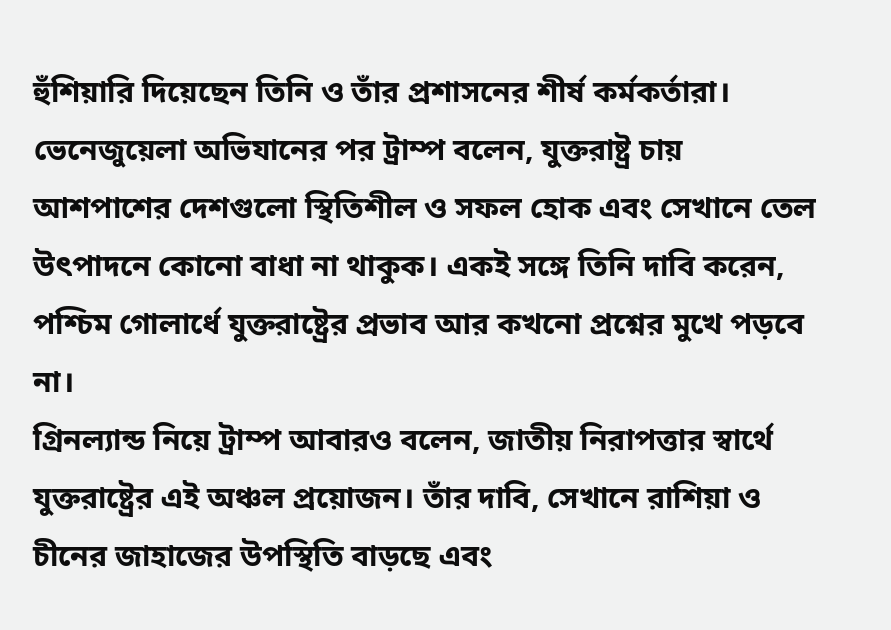হুঁশিয়ারি দিয়েছেন তিনি ও তাঁর প্রশাসনের শীর্ষ কর্মকর্তারা।
ভেনেজুয়েলা অভিযানের পর ট্রাম্প বলেন, যুক্তরাষ্ট্র চায় আশপাশের দেশগুলো স্থিতিশীল ও সফল হোক এবং সেখানে তেল উৎপাদনে কোনো বাধা না থাকুক। একই সঙ্গে তিনি দাবি করেন, পশ্চিম গোলার্ধে যুক্তরাষ্ট্রের প্রভাব আর কখনো প্রশ্নের মুখে পড়বে না।
গ্রিনল্যান্ড নিয়ে ট্রাম্প আবারও বলেন, জাতীয় নিরাপত্তার স্বার্থে যুক্তরাষ্ট্রের এই অঞ্চল প্রয়োজন। তাঁর দাবি, সেখানে রাশিয়া ও চীনের জাহাজের উপস্থিতি বাড়ছে এবং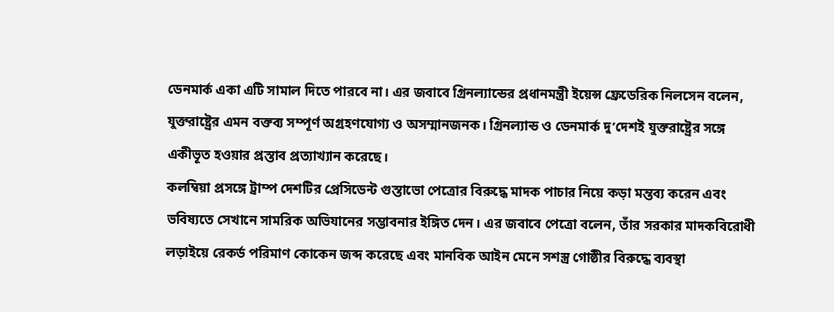ডেনমার্ক একা এটি সামাল দিতে পারবে না। এর জবাবে গ্রিনল্যান্ডের প্রধানমন্ত্রী ইয়েন্স ফ্রেডেরিক নিলসেন বলেন, যুক্তরাষ্ট্রের এমন বক্তব্য সম্পূর্ণ অগ্রহণযোগ্য ও অসম্মানজনক। গ্রিনল্যান্ড ও ডেনমার্ক দু’দেশই যুক্তরাষ্ট্রের সঙ্গে একীভূত হওয়ার প্রস্তাব প্রত্যাখ্যান করেছে।
কলম্বিয়া প্রসঙ্গে ট্রাম্প দেশটির প্রেসিডেন্ট গুস্তাভো পেত্রোর বিরুদ্ধে মাদক পাচার নিয়ে কড়া মন্তব্য করেন এবং ভবিষ্যতে সেখানে সামরিক অভিযানের সম্ভাবনার ইঙ্গিত দেন। এর জবাবে পেত্রো বলেন, তাঁর সরকার মাদকবিরোধী লড়াইয়ে রেকর্ড পরিমাণ কোকেন জব্দ করেছে এবং মানবিক আইন মেনে সশস্ত্র গোষ্ঠীর বিরুদ্ধে ব্যবস্থা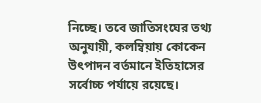নিচ্ছে। তবে জাতিসংঘের তথ্য অনুযায়ী, কলম্বিয়ায় কোকেন উৎপাদন বর্তমানে ইতিহাসের সর্বোচ্চ পর্যায়ে রয়েছে।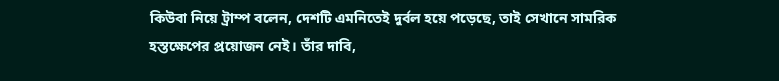কিউবা নিয়ে ট্রাম্প বলেন, দেশটি এমনিতেই দুর্বল হয়ে পড়েছে, তাই সেখানে সামরিক হস্তক্ষেপের প্রয়োজন নেই। তাঁর দাবি,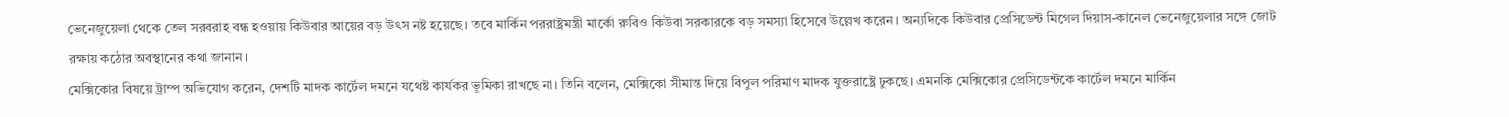ভেনেজুয়েলা থেকে তেল সরবরাহ বন্ধ হওয়ায় কিউবার আয়ের বড় উৎস নষ্ট হয়েছে। তবে মার্কিন পররাষ্ট্রমন্ত্রী মার্কো রুবিও কিউবা সরকারকে বড় সমস্যা হিসেবে উল্লেখ করেন। অন্যদিকে কিউবার প্রেসিডেন্ট মিগেল দিয়াস-কানেল ভেনেজুয়েলার সঙ্গে জোট রক্ষায় কঠোর অবস্থানের কথা জানান।
মেক্সিকোর বিষয়ে ট্রাম্প অভিযোগ করেন, দেশটি মাদক কার্টেল দমনে যথেষ্ট কার্যকর ভূমিকা রাখছে না। তিনি বলেন, মেক্সিকো সীমান্ত দিয়ে বিপুল পরিমাণ মাদক যুক্তরাষ্ট্রে ঢুকছে। এমনকি মেক্সিকোর প্রেসিডেন্টকে কার্টেল দমনে মার্কিন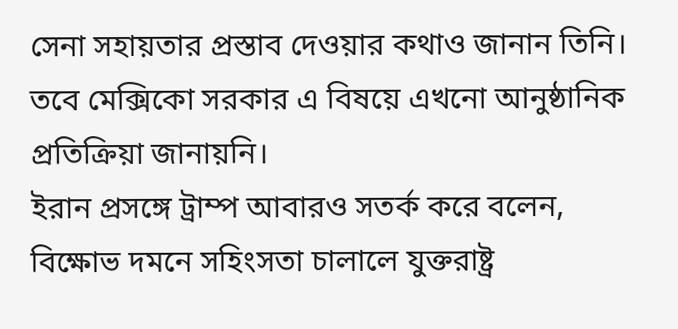সেনা সহায়তার প্রস্তাব দেওয়ার কথাও জানান তিনি। তবে মেক্সিকো সরকার এ বিষয়ে এখনো আনুষ্ঠানিক প্রতিক্রিয়া জানায়নি।
ইরান প্রসঙ্গে ট্রাম্প আবারও সতর্ক করে বলেন, বিক্ষোভ দমনে সহিংসতা চালালে যুক্তরাষ্ট্র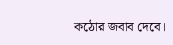কঠোর জবাব দেবে।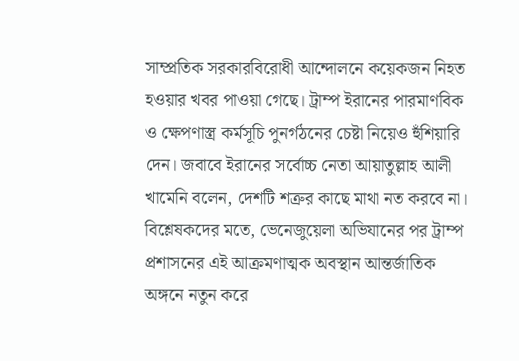সাম্প্রতিক সরকারবিরোধী আন্দোলনে কয়েকজন নিহত হওয়ার খবর পাওয়া গেছে। ট্রাম্প ইরানের পারমাণবিক ও ক্ষেপণাস্ত্র কর্মসূচি পুনর্গঠনের চেষ্টা নিয়েও হুঁশিয়ারি দেন। জবাবে ইরানের সর্বোচ্চ নেতা আয়াতুল্লাহ আলী খামেনি বলেন, দেশটি শত্রুর কাছে মাথা নত করবে না।
বিশ্লেষকদের মতে, ভেনেজুয়েলা অভিযানের পর ট্রাম্প প্রশাসনের এই আক্রমণাত্মক অবস্থান আন্তর্জাতিক অঙ্গনে নতুন করে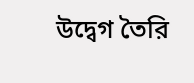উদ্বেগ তৈরি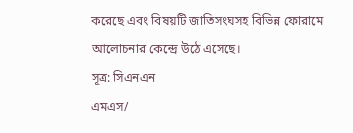করেছে এবং বিষয়টি জাতিসংঘসহ বিভিন্ন ফোরামে আলোচনার কেন্দ্রে উঠে এসেছে।
সূত্র: সিএনএন
এমএস/